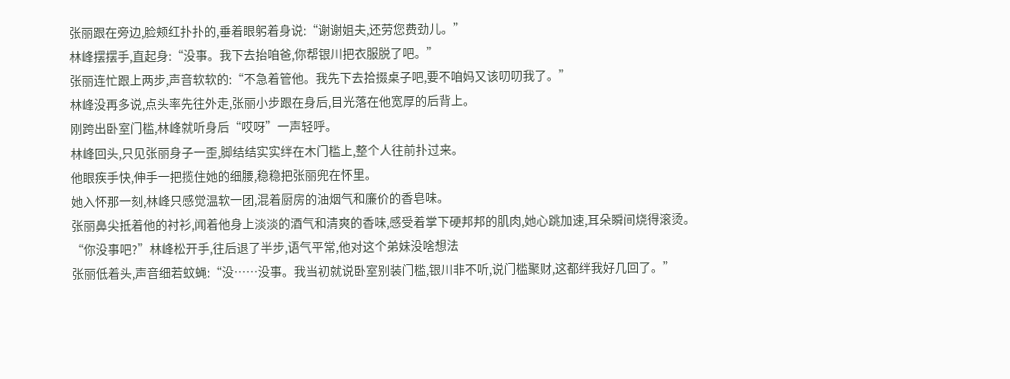张丽跟在旁边,脸颊红扑扑的,垂着眼躬着身说:“谢谢姐夫,还劳您费劲儿。”
林峰摆摆手,直起身:“没事。我下去抬咱爸,你帮银川把衣服脱了吧。”
张丽连忙跟上两步,声音软软的:“不急着管他。我先下去拾掇桌子吧,要不咱妈又该叨叨我了。”
林峰没再多说,点头率先往外走,张丽小步跟在身后,目光落在他宽厚的后背上。
刚跨出卧室门槛,林峰就听身后“哎呀”一声轻呼。
林峰回头,只见张丽身子一歪,脚结结实实绊在木门槛上,整个人往前扑过来。
他眼疾手快,伸手一把揽住她的细腰,稳稳把张丽兜在怀里。
她入怀那一刻,林峰只感觉温软一团,混着厨房的油烟气和廉价的香皂味。
张丽鼻尖抵着他的衬衫,闻着他身上淡淡的酒气和清爽的香味,感受着掌下硬邦邦的肌肉,她心跳加速,耳朵瞬间烧得滚烫。
“你没事吧?”林峰松开手,往后退了半步,语气平常,他对这个弟妹没啥想法
张丽低着头,声音细若蚊蝇:“没……没事。我当初就说卧室别装门槛,银川非不听,说门槛聚财,这都绊我好几回了。”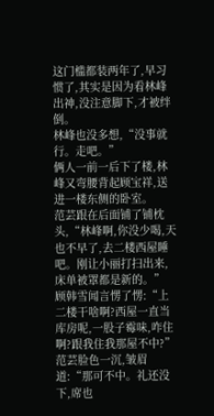这门槛都装两年了,早习惯了,其实是因为看林峰出神,没注意脚下,才被绊倒。
林峰也没多想,“没事就行。走吧。”
俩人一前一后下了楼,林峰又弯腰背起顾宝祥,送进一楼东侧的卧室。
范芸跟在后面铺了铺枕头,“林峰啊,你没少喝,天也不早了,去二楼西屋睡吧。刚让小丽打扫出来,床单被罩都是新的。”
顾韩雪闻言愣了愣:“上二楼干啥啊?西屋一直当库房呢,一股子霉味,咋住啊?跟我住我那屋不中?”
范芸脸色一沉,皱眉道:“那可不中。礼还没下,席也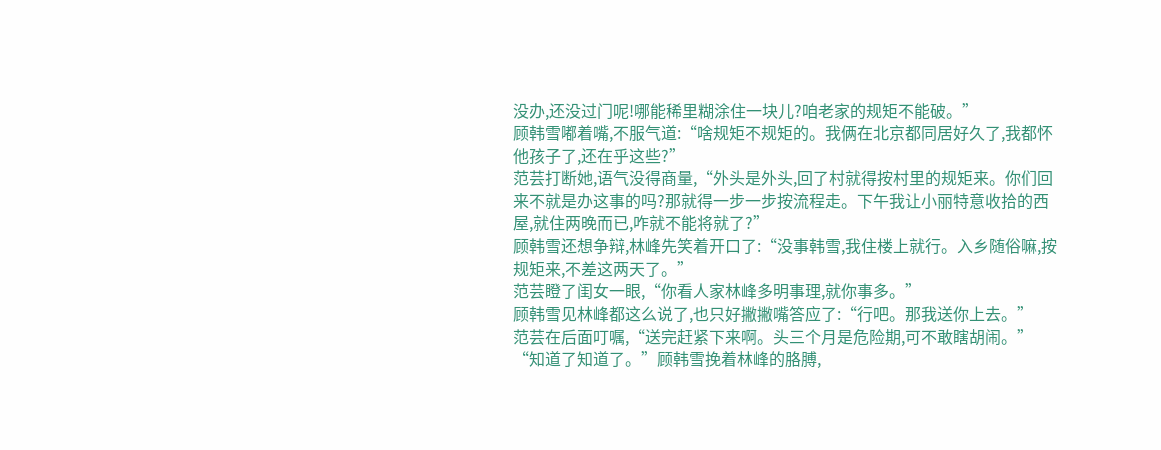没办,还没过门呢!哪能稀里糊涂住一块儿?咱老家的规矩不能破。”
顾韩雪嘟着嘴,不服气道:“啥规矩不规矩的。我俩在北京都同居好久了,我都怀他孩子了,还在乎这些?”
范芸打断她,语气没得商量,“外头是外头,回了村就得按村里的规矩来。你们回来不就是办这事的吗?那就得一步一步按流程走。下午我让小丽特意收拾的西屋,就住两晚而已,咋就不能将就了?”
顾韩雪还想争辩,林峰先笑着开口了:“没事韩雪,我住楼上就行。入乡随俗嘛,按规矩来,不差这两天了。”
范芸瞪了闺女一眼,“你看人家林峰多明事理,就你事多。”
顾韩雪见林峰都这么说了,也只好撇撇嘴答应了:“行吧。那我送你上去。”
范芸在后面叮嘱,“送完赶紧下来啊。头三个月是危险期,可不敢瞎胡闹。”
“知道了知道了。”顾韩雪挽着林峰的胳膊,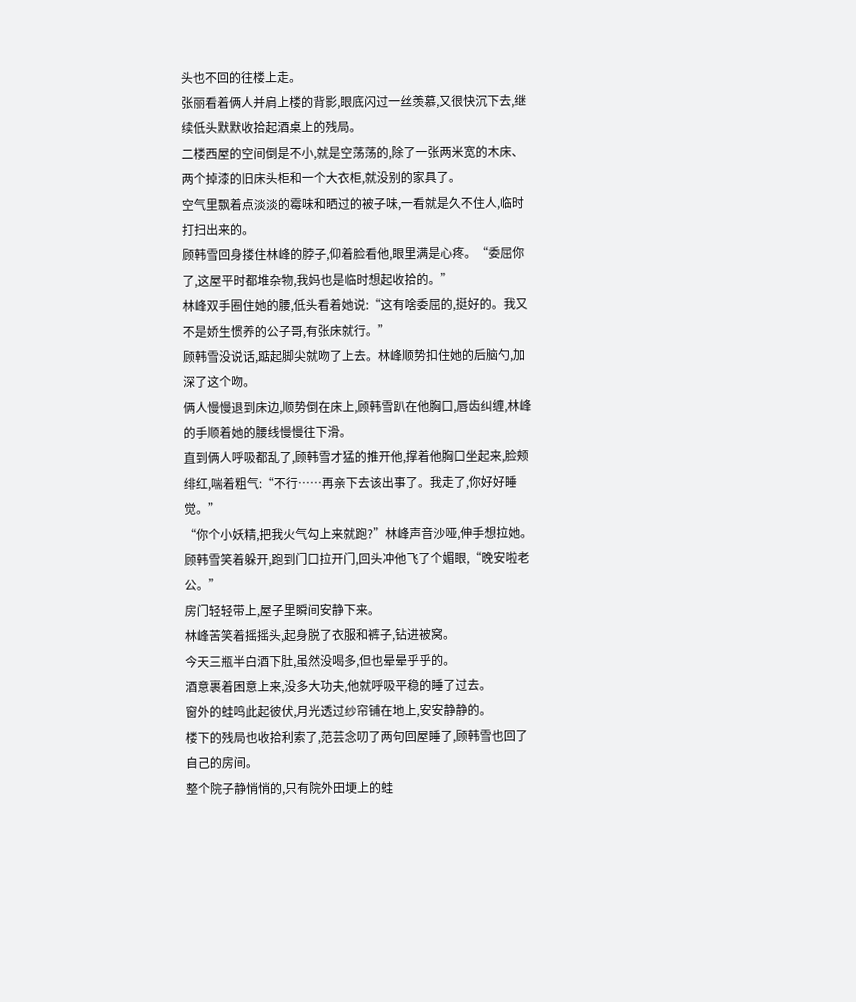头也不回的往楼上走。
张丽看着俩人并肩上楼的背影,眼底闪过一丝羡慕,又很快沉下去,继续低头默默收拾起酒桌上的残局。
二楼西屋的空间倒是不小,就是空荡荡的,除了一张两米宽的木床、两个掉漆的旧床头柜和一个大衣柜,就没别的家具了。
空气里飘着点淡淡的霉味和晒过的被子味,一看就是久不住人,临时打扫出来的。
顾韩雪回身搂住林峰的脖子,仰着脸看他,眼里满是心疼。“委屈你了,这屋平时都堆杂物,我妈也是临时想起收拾的。”
林峰双手圈住她的腰,低头看着她说:“这有啥委屈的,挺好的。我又不是娇生惯养的公子哥,有张床就行。”
顾韩雪没说话,踮起脚尖就吻了上去。林峰顺势扣住她的后脑勺,加深了这个吻。
俩人慢慢退到床边,顺势倒在床上,顾韩雪趴在他胸口,唇齿纠缠,林峰的手顺着她的腰线慢慢往下滑。
直到俩人呼吸都乱了,顾韩雪才猛的推开他,撑着他胸口坐起来,脸颊绯红,喘着粗气:“不行……再亲下去该出事了。我走了,你好好睡觉。”
“你个小妖精,把我火气勾上来就跑?”林峰声音沙哑,伸手想拉她。
顾韩雪笑着躲开,跑到门口拉开门,回头冲他飞了个媚眼,“晚安啦老公。”
房门轻轻带上,屋子里瞬间安静下来。
林峰苦笑着摇摇头,起身脱了衣服和裤子,钻进被窝。
今天三瓶半白酒下肚,虽然没喝多,但也晕晕乎乎的。
酒意裹着困意上来,没多大功夫,他就呼吸平稳的睡了过去。
窗外的蛙鸣此起彼伏,月光透过纱帘铺在地上,安安静静的。
楼下的残局也收拾利索了,范芸念叨了两句回屋睡了,顾韩雪也回了自己的房间。
整个院子静悄悄的,只有院外田埂上的蛙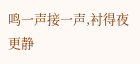鸣一声接一声,衬得夜更静